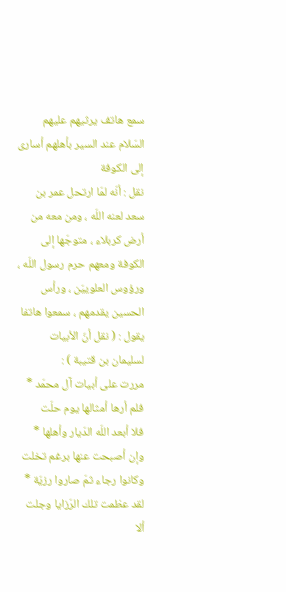سمع هاتف يرثيهم عليهم السّلام عند السير بأهلهم أسارى إلى الكوفة
نقل : أنّه لمّا ارتحل عمر بن سعد لعنه اللّه ، ومن معه من أرض كربلاء ، متوجّها إلى الكوفة ومعهم حرم رسول اللّه ، ورؤوس العلوييّن ، ورأس الحسين يقدمهم ، سمعوا هاتفا يقول : ( نقل أنّ الأبيات لسليمان بن قتيبة ) :
مررت على أبيات آل محمّد * فلم أرها أمثالها يوم حلّت
فلا أبعد اللّه الدّيار وأهلها * وإن أصبحت عنها برغم تخلت
وكانوا رجاء ثمّ صاروا رزيّة * لقد عظمت تلك الرّزايا وجلت
ألا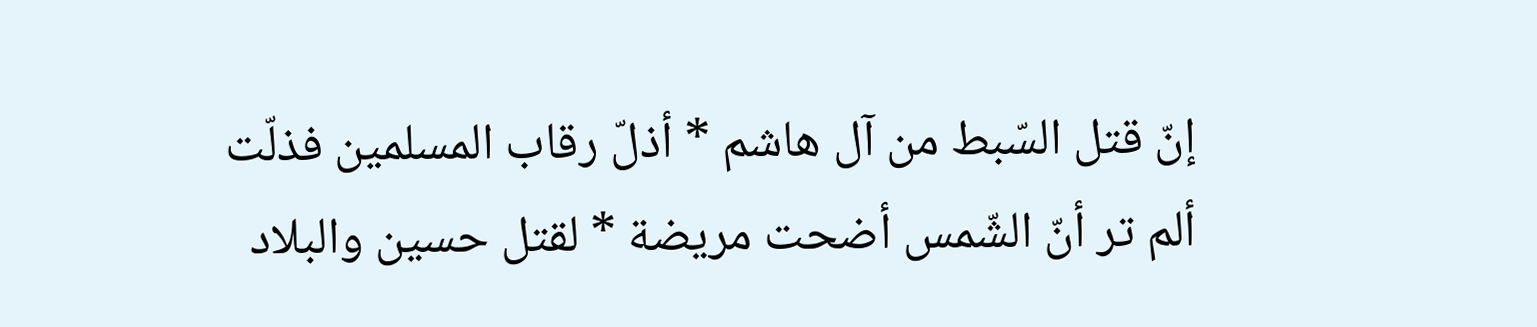إنّ قتل السّبط من آل هاشم * أذلّ رقاب المسلمين فذلّت
ألم تر أنّ الشّمس أضحت مريضة * لقتل حسين والبلاد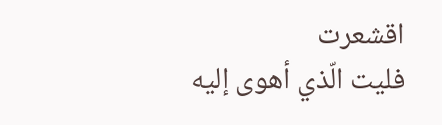اقشعرت
فليت الّذي أهوى إليه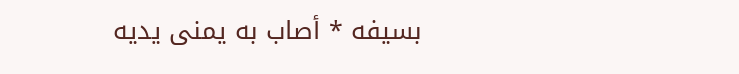بسيفه * أصاب به يمنى يديه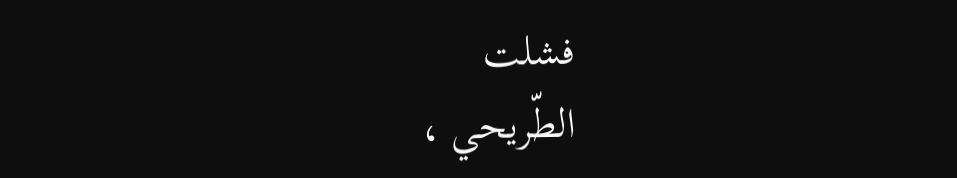فشلت
الطّريحي ،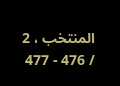المنتخب ، 2 / 476 - 477